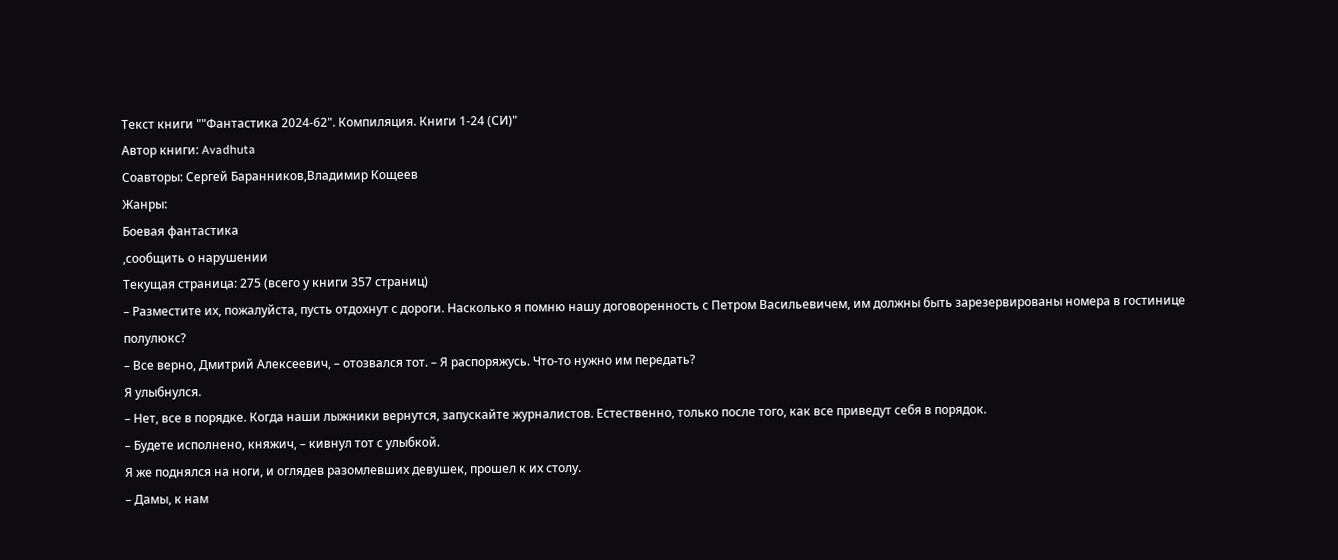Текст книги ""Фантастика 2024-62". Компиляция. Книги 1-24 (СИ)"
Автор книги: Avadhuta
Соавторы: Сергей Баранников,Владимир Кощеев
Жанры:
Боевая фантастика
,сообщить о нарушении
Текущая страница: 275 (всего у книги 357 страниц)
– Разместите их, пожалуйста, пусть отдохнут с дороги. Насколько я помню нашу договоренность с Петром Васильевичем, им должны быть зарезервированы номера в гостинице полулюкс?
– Все верно, Дмитрий Алексеевич, – отозвался тот. – Я распоряжусь. Что-то нужно им передать?
Я улыбнулся.
– Нет, все в порядке. Когда наши лыжники вернутся, запускайте журналистов. Естественно, только после того, как все приведут себя в порядок.
– Будете исполнено, княжич, – кивнул тот с улыбкой.
Я же поднялся на ноги, и оглядев разомлевших девушек, прошел к их столу.
– Дамы, к нам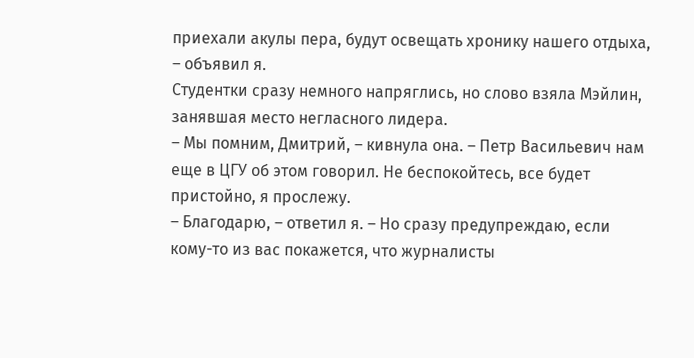приехали акулы пера, будут освещать хронику нашего отдыха, – объявил я.
Студентки сразу немного напряглись, но слово взяла Мэйлин, занявшая место негласного лидера.
– Мы помним, Дмитрий, – кивнула она. – Петр Васильевич нам еще в ЦГУ об этом говорил. Не беспокойтесь, все будет пристойно, я прослежу.
– Благодарю, – ответил я. – Но сразу предупреждаю, если кому-то из вас покажется, что журналисты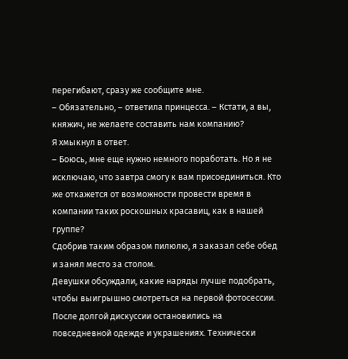перегибают, сразу же сообщите мне.
– Обязательно, – ответила принцесса. – Кстати, а вы, княжич, не желаете составить нам компанию?
Я хмыкнул в ответ.
– Боюсь, мне еще нужно немного поработать. Но я не исключаю, что завтра смогу к вам присоединиться. Кто же откажется от возможности провести время в компании таких роскошных красавиц, как в нашей группе?
Сдобрив таким образом пилюлю, я заказал себе обед и занял место за столом.
Девушки обсуждали, какие наряды лучше подобрать, чтобы выигрышно смотреться на первой фотосессии. После долгой дискуссии остановились на повседневной одежде и украшениях. Технически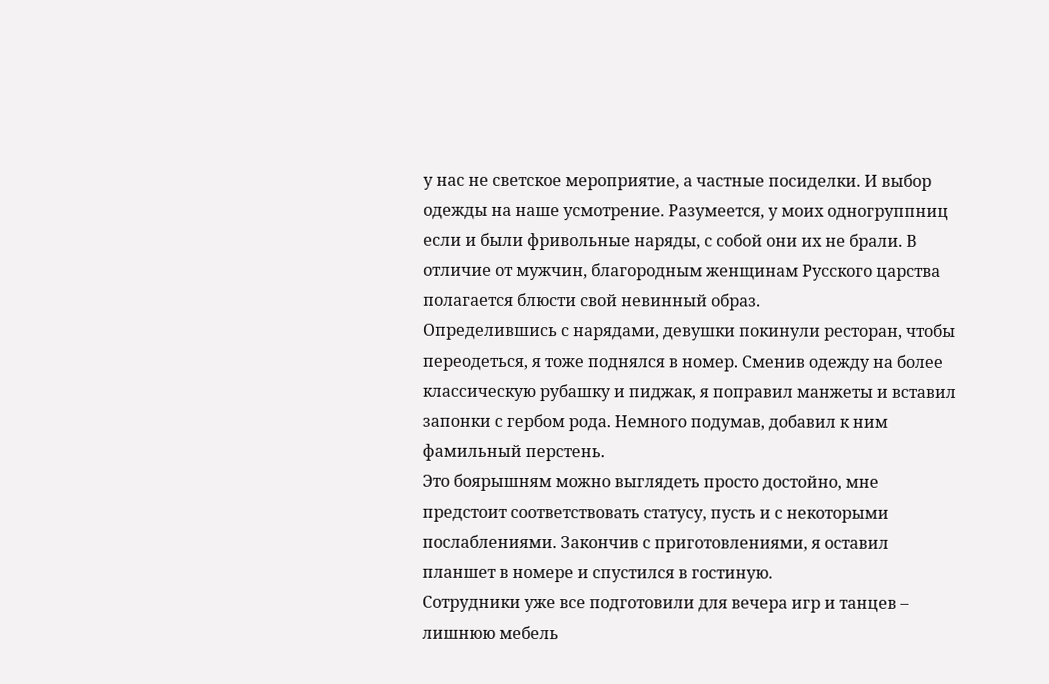у нас не светское мероприятие, а частные посиделки. И выбор одежды на наше усмотрение. Разумеется, у моих одногруппниц если и были фривольные наряды, с собой они их не брали. В отличие от мужчин, благородным женщинам Русского царства полагается блюсти свой невинный образ.
Определившись с нарядами, девушки покинули ресторан, чтобы переодеться, я тоже поднялся в номер. Сменив одежду на более классическую рубашку и пиджак, я поправил манжеты и вставил запонки с гербом рода. Немного подумав, добавил к ним фамильный перстень.
Это боярышням можно выглядеть просто достойно, мне предстоит соответствовать статусу, пусть и с некоторыми послаблениями. Закончив с приготовлениями, я оставил планшет в номере и спустился в гостиную.
Сотрудники уже все подготовили для вечера игр и танцев – лишнюю мебель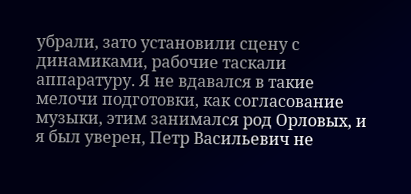убрали, зато установили сцену с динамиками, рабочие таскали аппаратуру. Я не вдавался в такие мелочи подготовки, как согласование музыки, этим занимался род Орловых, и я был уверен, Петр Васильевич не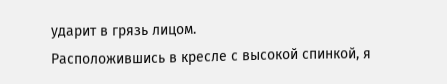ударит в грязь лицом.
Расположившись в кресле с высокой спинкой, я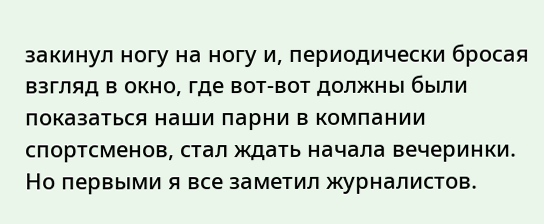закинул ногу на ногу и, периодически бросая взгляд в окно, где вот-вот должны были показаться наши парни в компании спортсменов, стал ждать начала вечеринки.
Но первыми я все заметил журналистов.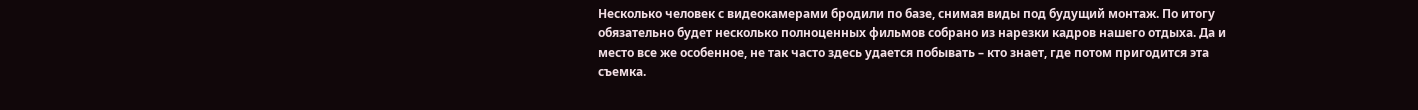Несколько человек с видеокамерами бродили по базе, снимая виды под будущий монтаж. По итогу обязательно будет несколько полноценных фильмов собрано из нарезки кадров нашего отдыха. Да и место все же особенное, не так часто здесь удается побывать – кто знает, где потом пригодится эта съемка.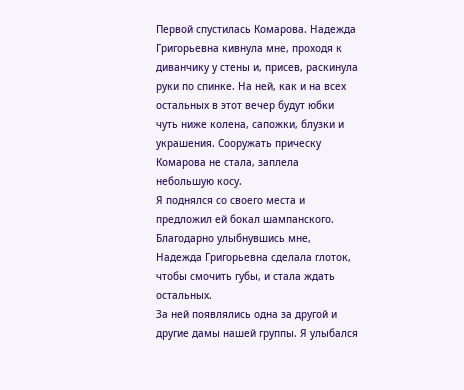Первой спустилась Комарова. Надежда Григорьевна кивнула мне, проходя к диванчику у стены и, присев, раскинула руки по спинке. На ней, как и на всех остальных в этот вечер будут юбки чуть ниже колена, сапожки, блузки и украшения. Сооружать прическу Комарова не стала, заплела небольшую косу.
Я поднялся со своего места и предложил ей бокал шампанского. Благодарно улыбнувшись мне, Надежда Григорьевна сделала глоток, чтобы смочить губы, и стала ждать остальных.
За ней появлялись одна за другой и другие дамы нашей группы. Я улыбался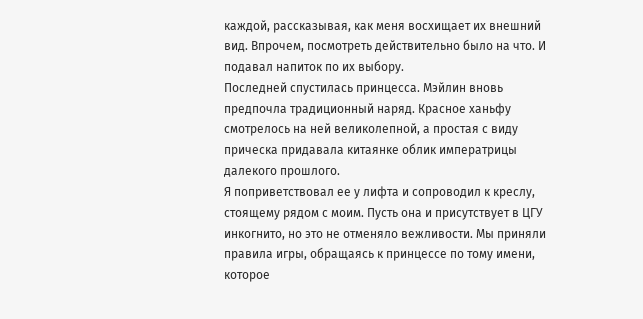каждой, рассказывая, как меня восхищает их внешний вид. Впрочем, посмотреть действительно было на что. И подавал напиток по их выбору.
Последней спустилась принцесса. Мэйлин вновь предпочла традиционный наряд. Красное ханьфу смотрелось на ней великолепной, а простая с виду прическа придавала китаянке облик императрицы далекого прошлого.
Я поприветствовал ее у лифта и сопроводил к креслу, стоящему рядом с моим. Пусть она и присутствует в ЦГУ инкогнито, но это не отменяло вежливости. Мы приняли правила игры, обращаясь к принцессе по тому имени, которое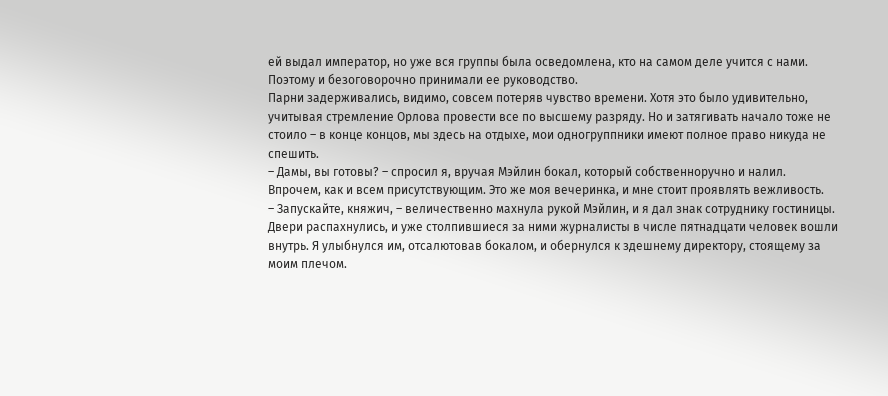ей выдал император, но уже вся группы была осведомлена, кто на самом деле учится с нами. Поэтому и безоговорочно принимали ее руководство.
Парни задерживались, видимо, совсем потеряв чувство времени. Хотя это было удивительно, учитывая стремление Орлова провести все по высшему разряду. Но и затягивать начало тоже не стоило – в конце концов, мы здесь на отдыхе, мои одногруппники имеют полное право никуда не спешить.
– Дамы, вы готовы? – спросил я, вручая Мэйлин бокал, который собственноручно и налил.
Впрочем, как и всем присутствующим. Это же моя вечеринка, и мне стоит проявлять вежливость.
– Запускайте, княжич, – величественно махнула рукой Мэйлин, и я дал знак сотруднику гостиницы.
Двери распахнулись, и уже столпившиеся за ними журналисты в числе пятнадцати человек вошли внутрь. Я улыбнулся им, отсалютовав бокалом, и обернулся к здешнему директору, стоящему за моим плечом.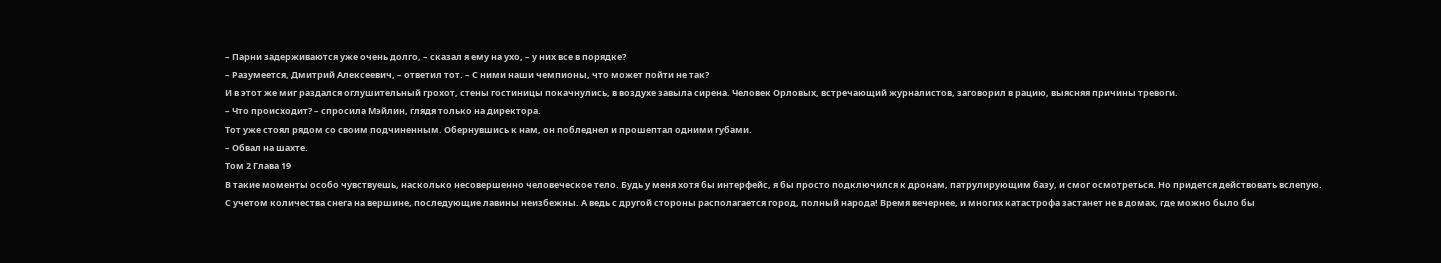– Парни задерживаются уже очень долго, – сказал я ему на ухо, – у них все в порядке?
– Разумеется, Дмитрий Алексеевич, – ответил тот. – С ними наши чемпионы, что может пойти не так?
И в этот же миг раздался оглушительный грохот, стены гостиницы покачнулись, в воздухе завыла сирена. Человек Орловых, встречающий журналистов, заговорил в рацию, выясняя причины тревоги.
– Что происходит? – спросила Мэйлин, глядя только на директора.
Тот уже стоял рядом со своим подчиненным. Обернувшись к нам, он побледнел и прошептал одними губами.
– Обвал на шахте.
Том 2 Глава 19
В такие моменты особо чувствуешь, насколько несовершенно человеческое тело. Будь у меня хотя бы интерфейс, я бы просто подключился к дронам, патрулирующим базу, и смог осмотреться. Но придется действовать вслепую.
С учетом количества снега на вершине, последующие лавины неизбежны. А ведь с другой стороны располагается город, полный народа! Время вечернее, и многих катастрофа застанет не в домах, где можно было бы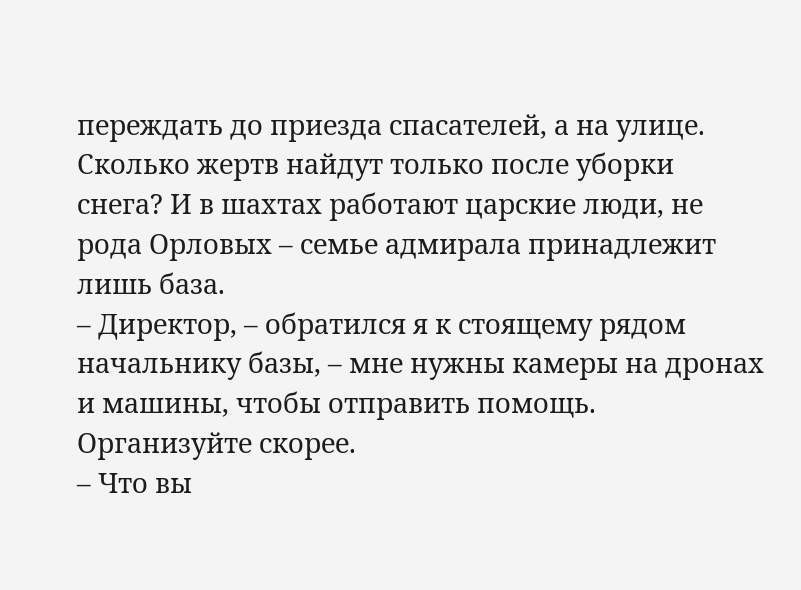переждать до приезда спасателей, а на улице. Сколько жертв найдут только после уборки снега? И в шахтах работают царские люди, не рода Орловых – семье адмирала принадлежит лишь база.
– Директор, – обратился я к стоящему рядом начальнику базы, – мне нужны камеры на дронах и машины, чтобы отправить помощь. Организуйте скорее.
– Что вы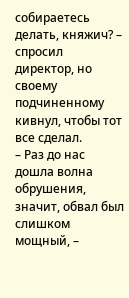собираетесь делать, княжич? – спросил директор, но своему подчиненному кивнул, чтобы тот все сделал.
– Раз до нас дошла волна обрушения, значит, обвал был слишком мощный, –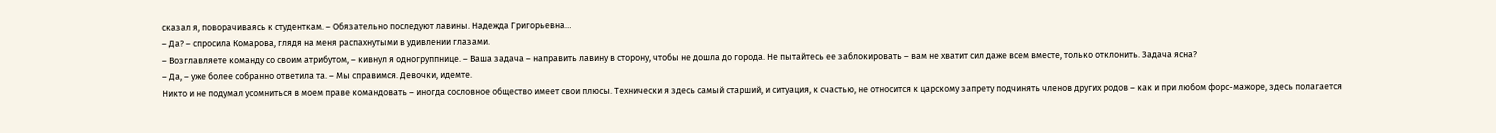сказал я, поворачиваясь к студенткам. – Обязательно последуют лавины. Надежда Григорьевна…
– Да? – спросила Комарова, глядя на меня распахнутыми в удивлении глазами.
– Возглавляете команду со своим атрибутом, – кивнул я одногруппнице. – Ваша задача – направить лавину в сторону, чтобы не дошла до города. Не пытайтесь ее заблокировать – вам не хватит сил даже всем вместе, только отклонить. Задача ясна?
– Да, – уже более собранно ответила та. – Мы справимся. Девочки, идемте.
Никто и не подумал усомниться в моем праве командовать – иногда сословное общество имеет свои плюсы. Технически я здесь самый старший, и ситуация, к счастью, не относится к царскому запрету подчинять членов других родов – как и при любом форс-мажоре, здесь полагается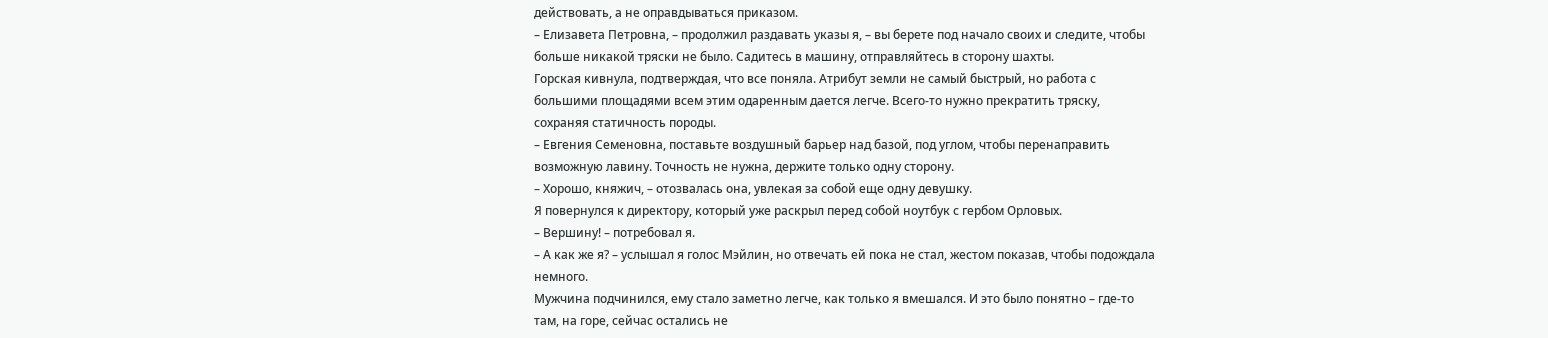действовать, а не оправдываться приказом.
– Елизавета Петровна, – продолжил раздавать указы я, – вы берете под начало своих и следите, чтобы больше никакой тряски не было. Садитесь в машину, отправляйтесь в сторону шахты.
Горская кивнула, подтверждая, что все поняла. Атрибут земли не самый быстрый, но работа с большими площадями всем этим одаренным дается легче. Всего-то нужно прекратить тряску, сохраняя статичность породы.
– Евгения Семеновна, поставьте воздушный барьер над базой, под углом, чтобы перенаправить возможную лавину. Точность не нужна, держите только одну сторону.
– Хорошо, княжич, – отозвалась она, увлекая за собой еще одну девушку.
Я повернулся к директору, который уже раскрыл перед собой ноутбук с гербом Орловых.
– Вершину! – потребовал я.
– А как же я? – услышал я голос Мэйлин, но отвечать ей пока не стал, жестом показав, чтобы подождала немного.
Мужчина подчинился, ему стало заметно легче, как только я вмешался. И это было понятно – где-то там, на горе, сейчас остались не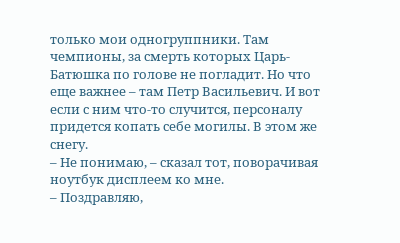только мои одногруппники. Там чемпионы, за смерть которых Царь-Батюшка по голове не погладит. Но что еще важнее – там Петр Васильевич. И вот если с ним что-то случится, персоналу придется копать себе могилы. В этом же снегу.
– Не понимаю, – сказал тот, поворачивая ноутбук дисплеем ко мне.
– Поздравляю,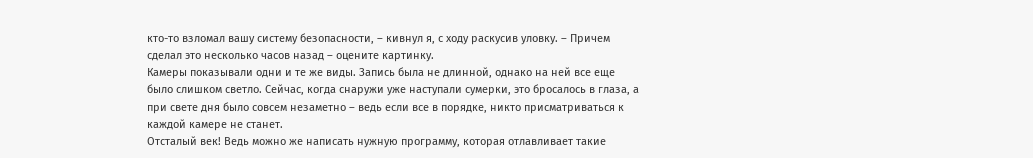кто-то взломал вашу систему безопасности, – кивнул я, с ходу раскусив уловку. – Причем сделал это несколько часов назад – оцените картинку.
Камеры показывали одни и те же виды. Запись была не длинной, однако на ней все еще было слишком светло. Сейчас, когда снаружи уже наступали сумерки, это бросалось в глаза, а при свете дня было совсем незаметно – ведь если все в порядке, никто присматриваться к каждой камере не станет.
Отсталый век! Ведь можно же написать нужную программу, которая отлавливает такие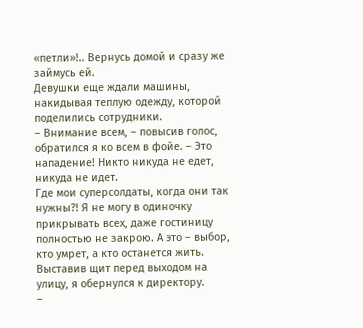«петли»!.. Вернусь домой и сразу же займусь ей.
Девушки еще ждали машины, накидывая теплую одежду, которой поделились сотрудники.
– Внимание всем, – повысив голос, обратился я ко всем в фойе. – Это нападение! Никто никуда не едет, никуда не идет.
Где мои суперсолдаты, когда они так нужны?! Я не могу в одиночку прикрывать всех, даже гостиницу полностью не закрою. А это – выбор, кто умрет, а кто останется жить.
Выставив щит перед выходом на улицу, я обернулся к директору.
–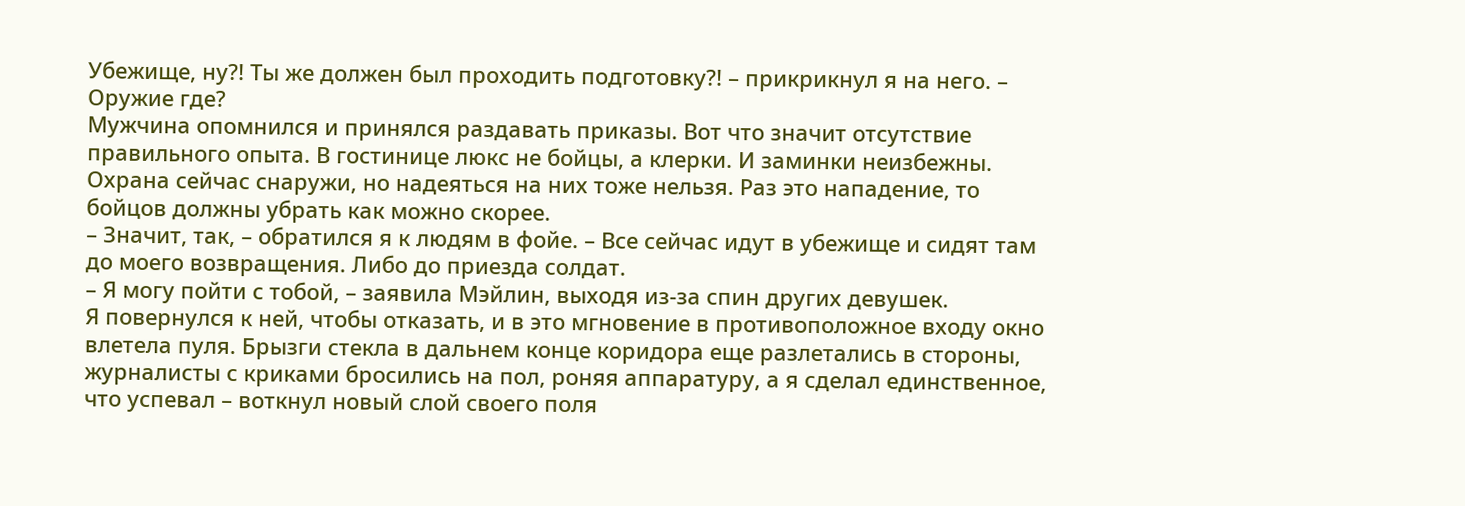Убежище, ну?! Ты же должен был проходить подготовку?! – прикрикнул я на него. – Оружие где?
Мужчина опомнился и принялся раздавать приказы. Вот что значит отсутствие правильного опыта. В гостинице люкс не бойцы, а клерки. И заминки неизбежны. Охрана сейчас снаружи, но надеяться на них тоже нельзя. Раз это нападение, то бойцов должны убрать как можно скорее.
– Значит, так, – обратился я к людям в фойе. – Все сейчас идут в убежище и сидят там до моего возвращения. Либо до приезда солдат.
– Я могу пойти с тобой, – заявила Мэйлин, выходя из-за спин других девушек.
Я повернулся к ней, чтобы отказать, и в это мгновение в противоположное входу окно влетела пуля. Брызги стекла в дальнем конце коридора еще разлетались в стороны, журналисты с криками бросились на пол, роняя аппаратуру, а я сделал единственное, что успевал – воткнул новый слой своего поля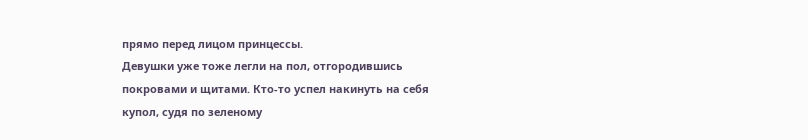прямо перед лицом принцессы.
Девушки уже тоже легли на пол, отгородившись покровами и щитами. Кто-то успел накинуть на себя купол, судя по зеленому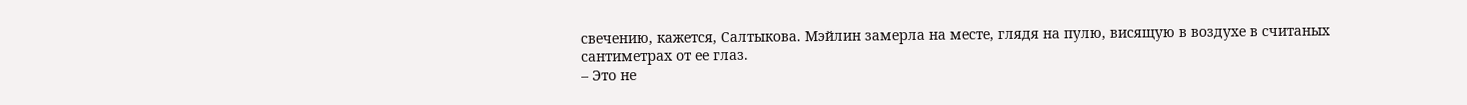свечению, кажется, Салтыкова. Мэйлин замерла на месте, глядя на пулю, висящую в воздухе в считаных сантиметрах от ее глаз.
– Это не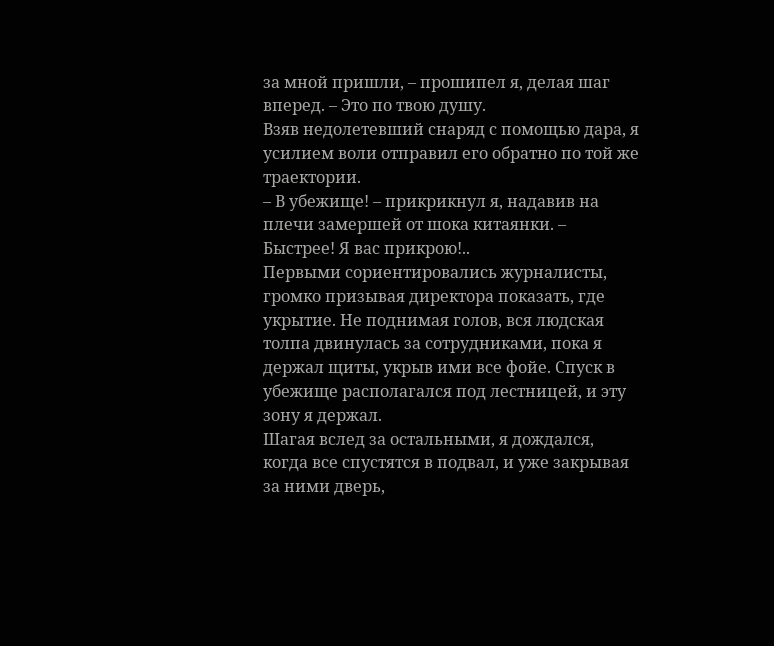за мной пришли, – прошипел я, делая шаг вперед. – Это по твою душу.
Взяв недолетевший снаряд с помощью дара, я усилием воли отправил его обратно по той же траектории.
– В убежище! – прикрикнул я, надавив на плечи замершей от шока китаянки. – Быстрее! Я вас прикрою!..
Первыми сориентировались журналисты, громко призывая директора показать, где укрытие. Не поднимая голов, вся людская толпа двинулась за сотрудниками, пока я держал щиты, укрыв ими все фойе. Спуск в убежище располагался под лестницей, и эту зону я держал.
Шагая вслед за остальными, я дождался, когда все спустятся в подвал, и уже закрывая за ними дверь,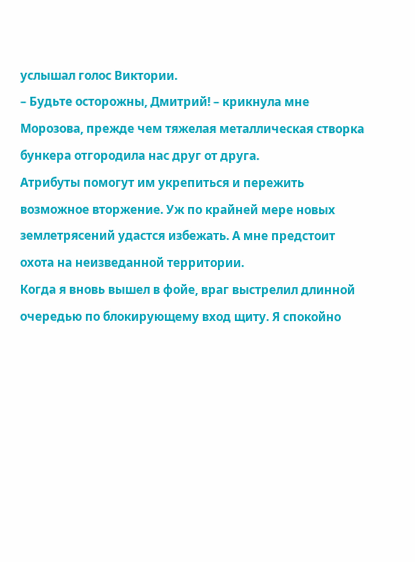услышал голос Виктории.
– Будьте осторожны, Дмитрий! – крикнула мне Морозова, прежде чем тяжелая металлическая створка бункера отгородила нас друг от друга.
Атрибуты помогут им укрепиться и пережить возможное вторжение. Уж по крайней мере новых землетрясений удастся избежать. А мне предстоит охота на неизведанной территории.
Когда я вновь вышел в фойе, враг выстрелил длинной очередью по блокирующему вход щиту. Я спокойно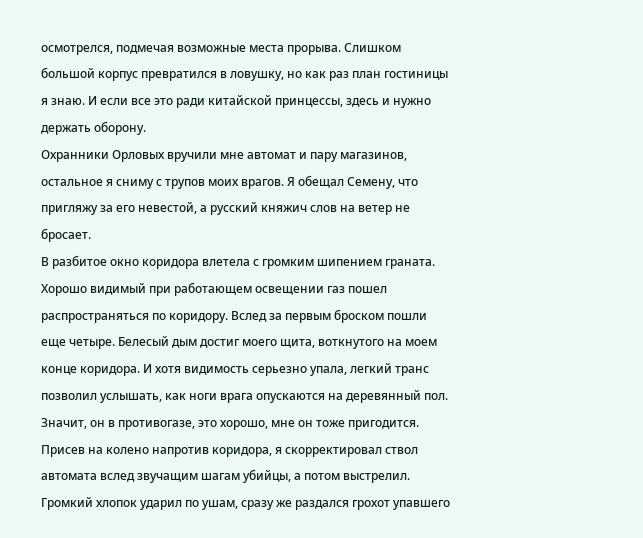осмотрелся, подмечая возможные места прорыва. Слишком большой корпус превратился в ловушку, но как раз план гостиницы я знаю. И если все это ради китайской принцессы, здесь и нужно держать оборону.
Охранники Орловых вручили мне автомат и пару магазинов, остальное я сниму с трупов моих врагов. Я обещал Семену, что пригляжу за его невестой, а русский княжич слов на ветер не бросает.
В разбитое окно коридора влетела с громким шипением граната. Хорошо видимый при работающем освещении газ пошел распространяться по коридору. Вслед за первым броском пошли еще четыре. Белесый дым достиг моего щита, воткнутого на моем конце коридора. И хотя видимость серьезно упала, легкий транс позволил услышать, как ноги врага опускаются на деревянный пол. Значит, он в противогазе, это хорошо, мне он тоже пригодится.
Присев на колено напротив коридора, я скорректировал ствол автомата вслед звучащим шагам убийцы, а потом выстрелил.
Громкий хлопок ударил по ушам, сразу же раздался грохот упавшего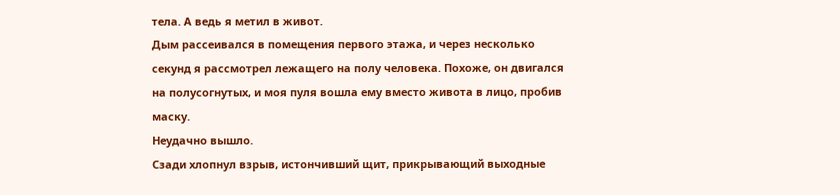тела. А ведь я метил в живот.
Дым рассеивался в помещения первого этажа, и через несколько секунд я рассмотрел лежащего на полу человека. Похоже, он двигался на полусогнутых, и моя пуля вошла ему вместо живота в лицо, пробив маску.
Неудачно вышло.
Сзади хлопнул взрыв, истончивший щит, прикрывающий выходные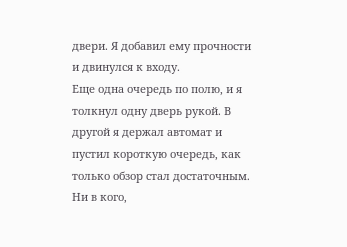двери. Я добавил ему прочности и двинулся к входу.
Еще одна очередь по полю, и я толкнул одну дверь рукой. В другой я держал автомат и пустил короткую очередь, как только обзор стал достаточным.
Ни в кого,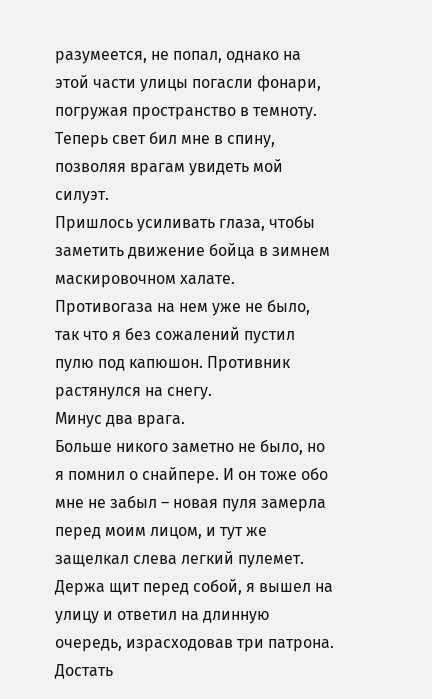разумеется, не попал, однако на этой части улицы погасли фонари, погружая пространство в темноту. Теперь свет бил мне в спину, позволяя врагам увидеть мой силуэт.
Пришлось усиливать глаза, чтобы заметить движение бойца в зимнем маскировочном халате. Противогаза на нем уже не было, так что я без сожалений пустил пулю под капюшон. Противник растянулся на снегу.
Минус два врага.
Больше никого заметно не было, но я помнил о снайпере. И он тоже обо мне не забыл – новая пуля замерла перед моим лицом, и тут же защелкал слева легкий пулемет.
Держа щит перед собой, я вышел на улицу и ответил на длинную очередь, израсходовав три патрона. Достать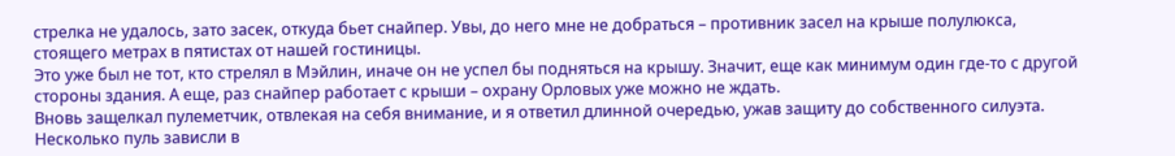стрелка не удалось, зато засек, откуда бьет снайпер. Увы, до него мне не добраться – противник засел на крыше полулюкса, стоящего метрах в пятистах от нашей гостиницы.
Это уже был не тот, кто стрелял в Мэйлин, иначе он не успел бы подняться на крышу. Значит, еще как минимум один где-то с другой стороны здания. А еще, раз снайпер работает с крыши – охрану Орловых уже можно не ждать.
Вновь защелкал пулеметчик, отвлекая на себя внимание, и я ответил длинной очередью, ужав защиту до собственного силуэта. Несколько пуль зависли в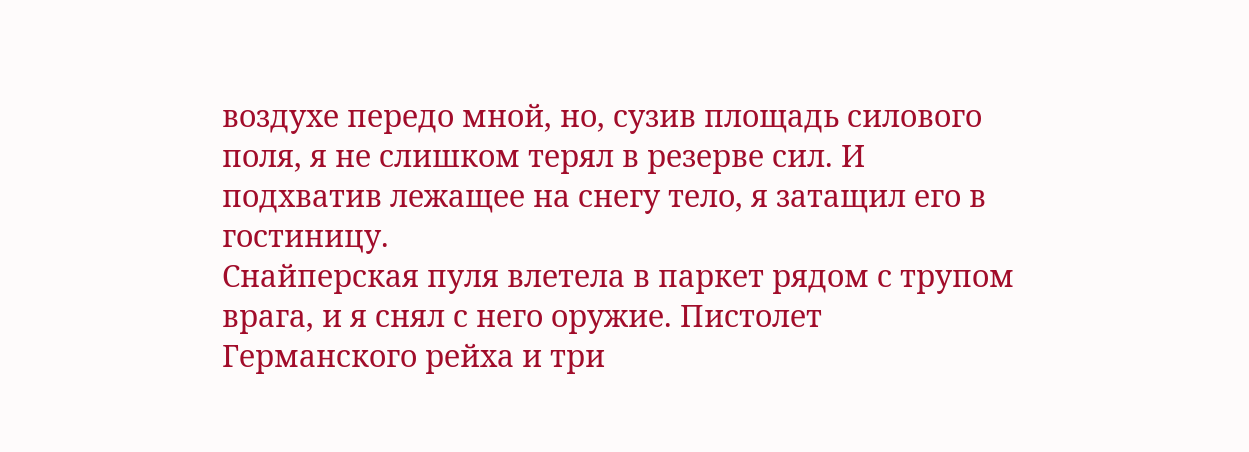воздухе передо мной, но, сузив площадь силового поля, я не слишком терял в резерве сил. И подхватив лежащее на снегу тело, я затащил его в гостиницу.
Снайперская пуля влетела в паркет рядом с трупом врага, и я снял с него оружие. Пистолет Германского рейха и три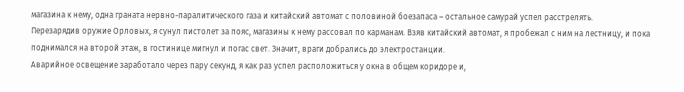магазина к нему, одна граната нервно-паралитического газа и китайский автомат с половиной боезапаса – остальное самурай успел расстрелять.
Перезарядив оружие Орловых, я сунул пистолет за пояс, магазины к нему рассовал по карманам. Взяв китайский автомат, я пробежал с ним на лестницу, и пока поднимался на второй этаж, в гостинице мигнул и погас свет. Значит, враги добрались до электростанции.
Аварийное освещение заработало через пару секунд, я как раз успел расположиться у окна в общем коридоре и,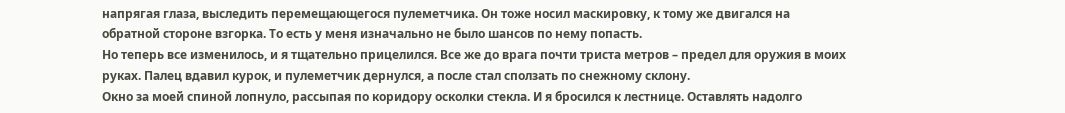напрягая глаза, выследить перемещающегося пулеметчика. Он тоже носил маскировку, к тому же двигался на обратной стороне взгорка. То есть у меня изначально не было шансов по нему попасть.
Но теперь все изменилось, и я тщательно прицелился. Все же до врага почти триста метров – предел для оружия в моих руках. Палец вдавил курок, и пулеметчик дернулся, а после стал сползать по снежному склону.
Окно за моей спиной лопнуло, рассыпая по коридору осколки стекла. И я бросился к лестнице. Оставлять надолго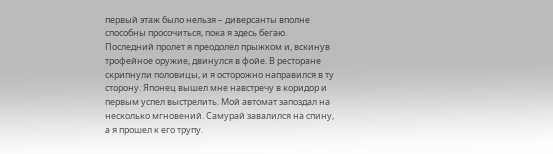первый этаж было нельзя – диверсанты вполне способны просочиться, пока я здесь бегаю.
Последний пролет я преодолел прыжком и, вскинув трофейное оружие, двинулся в фойе. В ресторане скрипнули половицы, и я осторожно направился в ту сторону. Японец вышел мне навстречу в коридор и первым успел выстрелить. Мой автомат запоздал на несколько мгновений. Самурай завалился на спину, а я прошел к его трупу.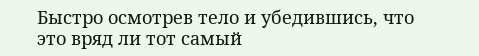Быстро осмотрев тело и убедившись, что это вряд ли тот самый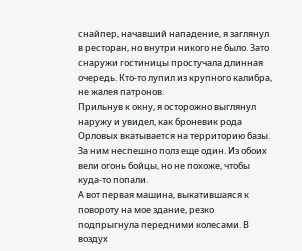снайпер, начавший нападение, я заглянул в ресторан, но внутри никого не было. Зато снаружи гостиницы простучала длинная очередь. Кто-то лупил из крупного калибра, не жалея патронов.
Прильнув к окну, я осторожно выглянул наружу и увидел, как броневик рода Орловых вкатывается на территорию базы. За ним неспешно полз еще один. Из обоих вели огонь бойцы, но не похоже, чтобы куда-то попали.
А вот первая машина, выкатившаяся к повороту на мое здание, резко подпрыгнула передними колесами. В воздух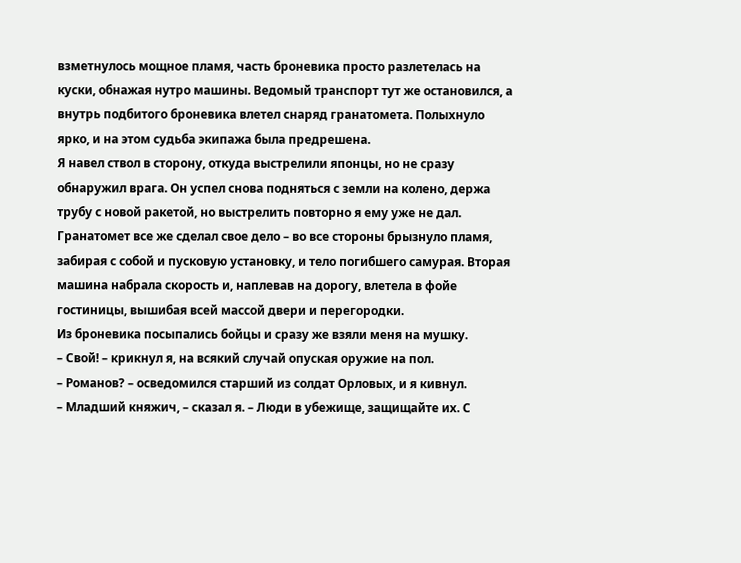взметнулось мощное пламя, часть броневика просто разлетелась на куски, обнажая нутро машины. Ведомый транспорт тут же остановился, а внутрь подбитого броневика влетел снаряд гранатомета. Полыхнуло ярко, и на этом судьба экипажа была предрешена.
Я навел ствол в сторону, откуда выстрелили японцы, но не сразу обнаружил врага. Он успел снова подняться с земли на колено, держа трубу с новой ракетой, но выстрелить повторно я ему уже не дал.
Гранатомет все же сделал свое дело – во все стороны брызнуло пламя, забирая с собой и пусковую установку, и тело погибшего самурая. Вторая машина набрала скорость и, наплевав на дорогу, влетела в фойе гостиницы, вышибая всей массой двери и перегородки.
Из броневика посыпались бойцы и сразу же взяли меня на мушку.
– Свой! – крикнул я, на всякий случай опуская оружие на пол.
– Романов? – осведомился старший из солдат Орловых, и я кивнул.
– Младший княжич, – сказал я. – Люди в убежище, защищайте их. С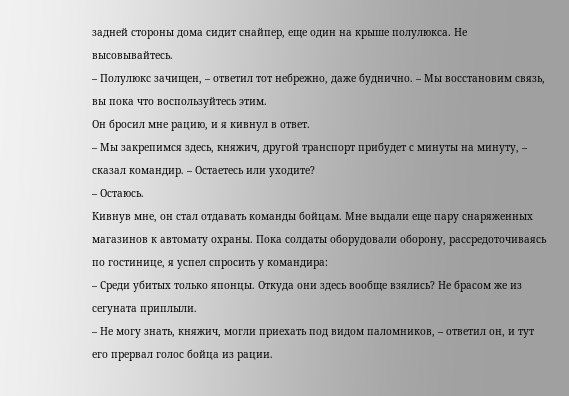задней стороны дома сидит снайпер, еще один на крыше полулюкса. Не высовывайтесь.
– Полулюкс зачищен, – ответил тот небрежно, даже буднично. – Мы восстановим связь, вы пока что воспользуйтесь этим.
Он бросил мне рацию, и я кивнул в ответ.
– Мы закрепимся здесь, княжич, другой транспорт прибудет с минуты на минуту, – сказал командир. – Остаетесь или уходите?
– Остаюсь.
Кивнув мне, он стал отдавать команды бойцам. Мне выдали еще пару снаряженных магазинов к автомату охраны. Пока солдаты оборудовали оборону, рассредоточиваясь по гостинице, я успел спросить у командира:
– Среди убитых только японцы. Откуда они здесь вообще взялись? Не брасом же из сегуната приплыли.
– Не могу знать, княжич, могли приехать под видом паломников, – ответил он, и тут его прервал голос бойца из рации.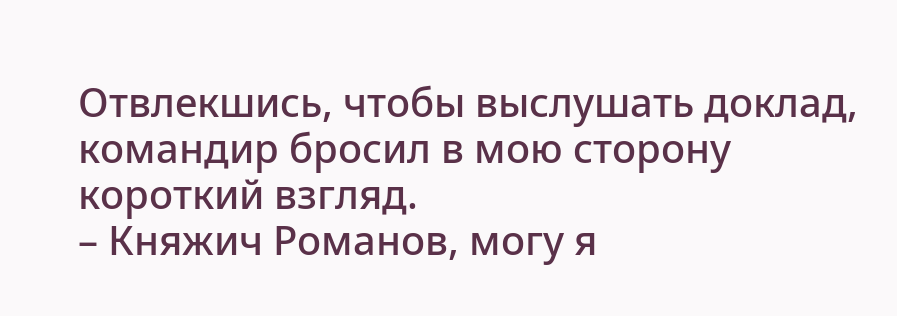Отвлекшись, чтобы выслушать доклад, командир бросил в мою сторону короткий взгляд.
– Княжич Романов, могу я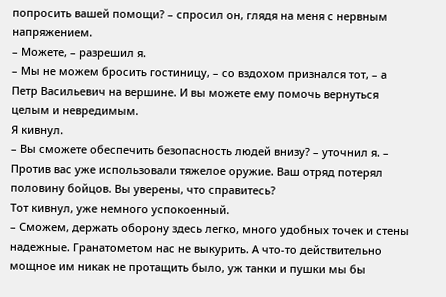попросить вашей помощи? – спросил он, глядя на меня с нервным напряжением.
– Можете, – разрешил я.
– Мы не можем бросить гостиницу, – со вздохом признался тот, – а Петр Васильевич на вершине. И вы можете ему помочь вернуться целым и невредимым.
Я кивнул.
– Вы сможете обеспечить безопасность людей внизу? – уточнил я. – Против вас уже использовали тяжелое оружие. Ваш отряд потерял половину бойцов. Вы уверены, что справитесь?
Тот кивнул, уже немного успокоенный.
– Сможем, держать оборону здесь легко, много удобных точек и стены надежные. Гранатометом нас не выкурить. А что-то действительно мощное им никак не протащить было, уж танки и пушки мы бы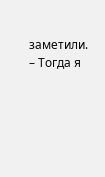заметили.
– Тогда я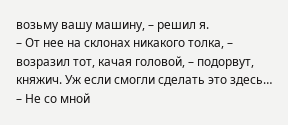возьму вашу машину, – решил я.
– От нее на склонах никакого толка, – возразил тот, качая головой, – подорвут, княжич. Уж если смогли сделать это здесь…
– Не со мной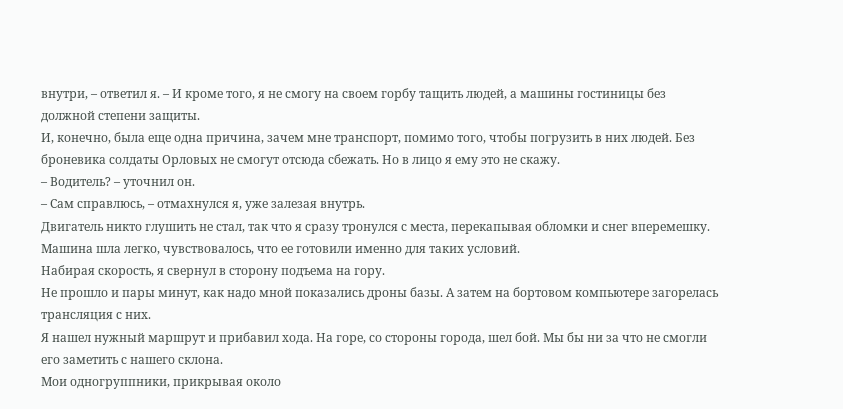внутри, – ответил я. – И кроме того, я не смогу на своем горбу тащить людей, а машины гостиницы без должной степени защиты.
И, конечно, была еще одна причина, зачем мне транспорт, помимо того, чтобы погрузить в них людей. Без броневика солдаты Орловых не смогут отсюда сбежать. Но в лицо я ему это не скажу.
– Водитель? – уточнил он.
– Сам справлюсь, – отмахнулся я, уже залезая внутрь.
Двигатель никто глушить не стал, так что я сразу тронулся с места, перекапывая обломки и снег вперемешку. Машина шла легко, чувствовалось, что ее готовили именно для таких условий.
Набирая скорость, я свернул в сторону подъема на гору.
Не прошло и пары минут, как надо мной показались дроны базы. А затем на бортовом компьютере загорелась трансляция с них.
Я нашел нужный маршрут и прибавил хода. На горе, со стороны города, шел бой. Мы бы ни за что не смогли его заметить с нашего склона.
Мои одногруппники, прикрывая около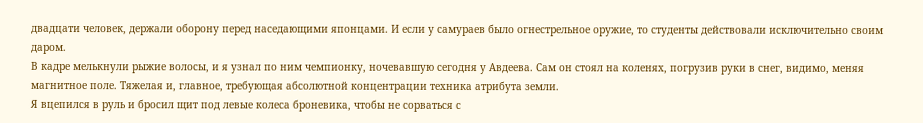двадцати человек, держали оборону перед наседающими японцами. И если у самураев было огнестрельное оружие, то студенты действовали исключительно своим даром.
В кадре мелькнули рыжие волосы, и я узнал по ним чемпионку, ночевавшую сегодня у Авдеева. Сам он стоял на коленях, погрузив руки в снег, видимо, меняя магнитное поле. Тяжелая и, главное, требующая абсолютной концентрации техника атрибута земли.
Я вцепился в руль и бросил щит под левые колеса броневика, чтобы не сорваться с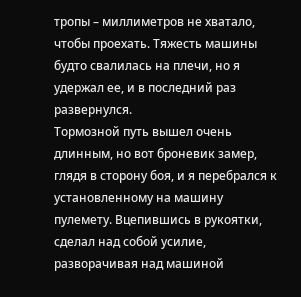тропы – миллиметров не хватало, чтобы проехать. Тяжесть машины будто свалилась на плечи, но я удержал ее, и в последний раз развернулся.
Тормозной путь вышел очень длинным, но вот броневик замер, глядя в сторону боя, и я перебрался к установленному на машину пулемету. Вцепившись в рукоятки, сделал над собой усилие, разворачивая над машиной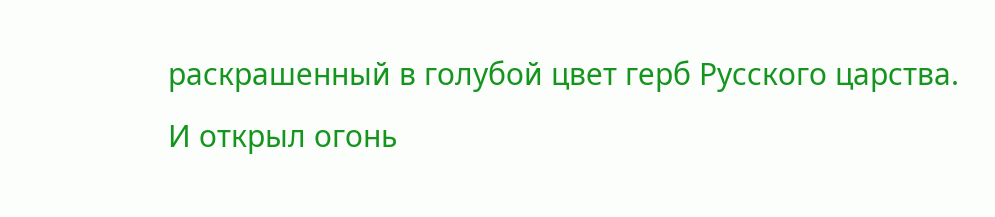раскрашенный в голубой цвет герб Русского царства.
И открыл огонь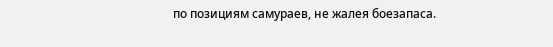по позициям самураев, не жалея боезапаса.